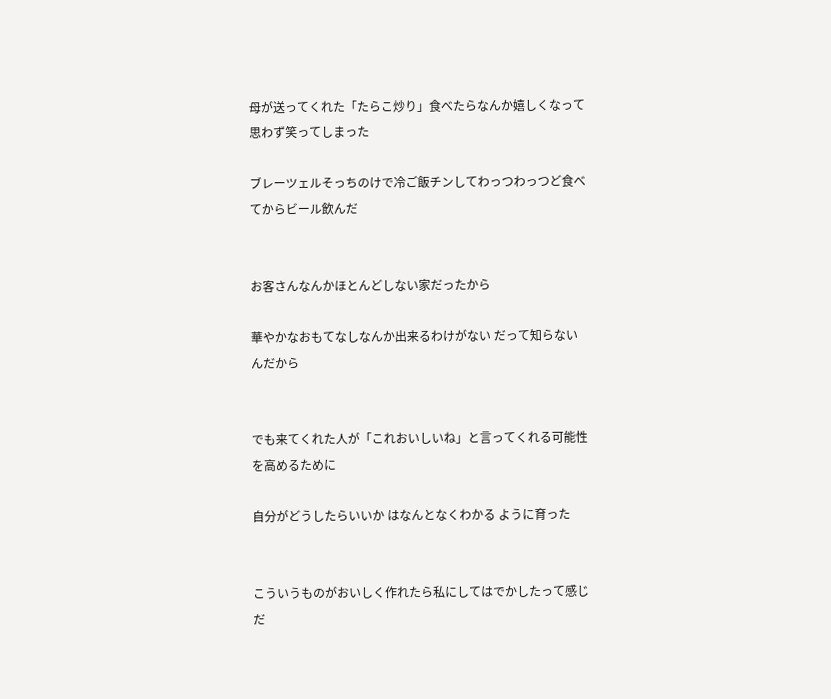母が送ってくれた「たらこ炒り」食べたらなんか嬉しくなって思わず笑ってしまった

ブレーツェルそっちのけで冷ご飯チンしてわっつわっつど食べてからビール飲んだ


お客さんなんかほとんどしない家だったから

華やかなおもてなしなんか出来るわけがない だって知らないんだから


でも来てくれた人が「これおいしいね」と言ってくれる可能性を高めるために

自分がどうしたらいいか はなんとなくわかる ように育った


こういうものがおいしく作れたら私にしてはでかしたって感じだ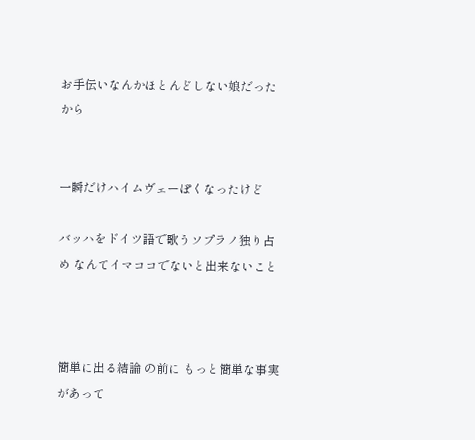お手伝いなんかほとんどしない娘だったから


一瞬だけハイムヴェーぽくなったけど

バッハをドイツ語で歌うソプラノ独り占め なんてイマココでないと出来ないこと



簡単に出る結論 の前に もっと簡単な事実があって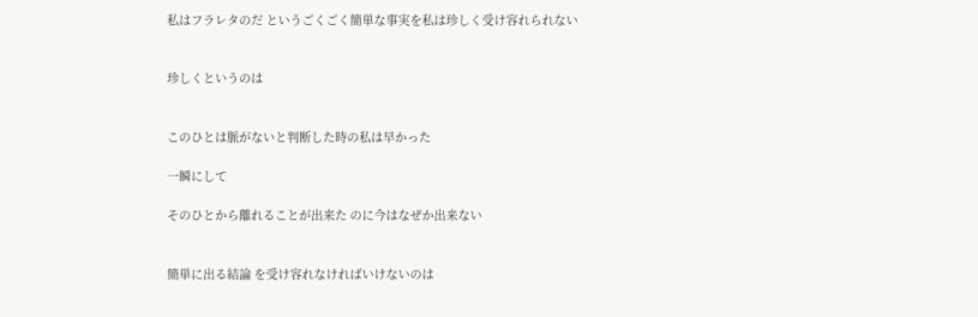私はフラレタのだ というごくごく簡単な事実を私は珍しく受け容れられない


珍しくというのは


このひとは脈がないと判断した時の私は早かった

一瞬にして

そのひとから離れることが出来た のに今はなぜか出来ない


簡単に出る結論 を受け容れなければいけないのは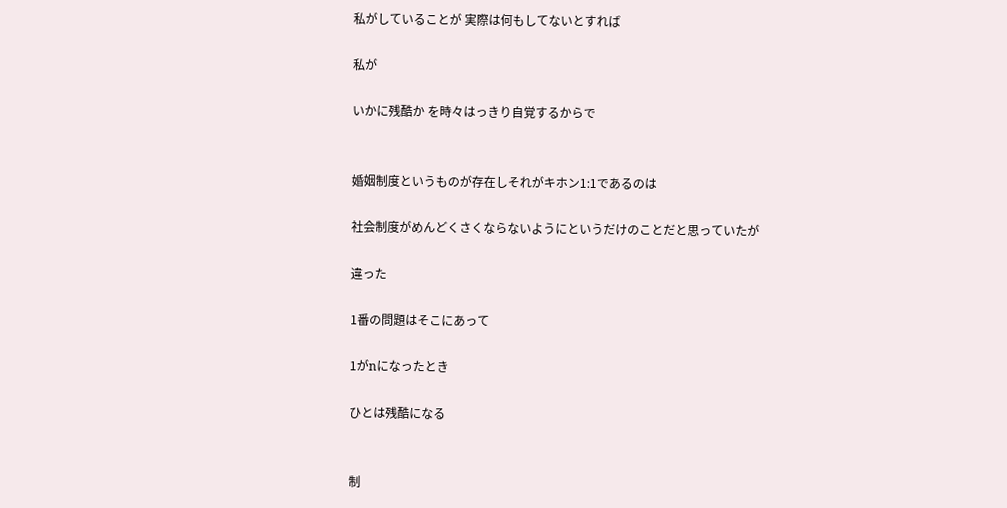私がしていることが 実際は何もしてないとすれば

私が

いかに残酷か を時々はっきり自覚するからで


婚姻制度というものが存在しそれがキホン1:1であるのは

社会制度がめんどくさくならないようにというだけのことだと思っていたが

違った

1番の問題はそこにあって

1がnになったとき

ひとは残酷になる


制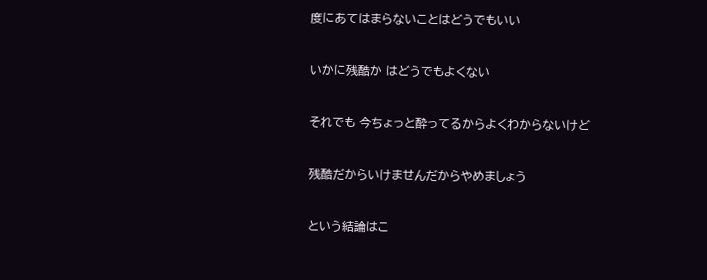度にあてはまらないことはどうでもいい


いかに残酷か はどうでもよくない


それでも 今ちょっと酔ってるからよくわからないけど


残酷だからいけませんだからやめましょう


という結論はこ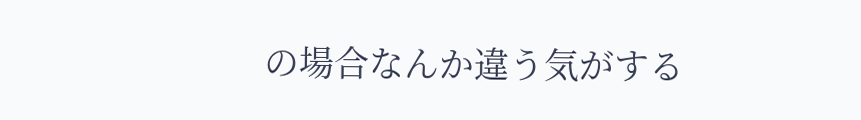の場合なんか違う気がする